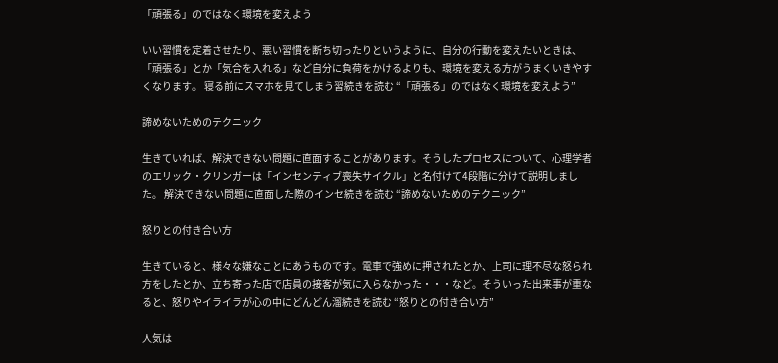「頑張る」のではなく環境を変えよう

いい習慣を定着させたり、悪い習慣を断ち切ったりというように、自分の行動を変えたいときは、「頑張る」とか「気合を入れる」など自分に負荷をかけるよりも、環境を変える方がうまくいきやすくなります。 寝る前にスマホを見てしまう習続きを読む “「頑張る」のではなく環境を変えよう”

諦めないためのテクニック

生きていれば、解決できない問題に直面することがあります。そうしたプロセスについて、心理学者のエリック・クリンガーは「インセンティブ喪失サイクル」と名付けて4段階に分けて説明しました。 解決できない問題に直面した際のインセ続きを読む “諦めないためのテクニック”

怒りとの付き合い方

生きていると、様々な嫌なことにあうものです。電車で強めに押されたとか、上司に理不尽な怒られ方をしたとか、立ち寄った店で店員の接客が気に入らなかった・・・など。そういった出来事が重なると、怒りやイライラが心の中にどんどん溜続きを読む “怒りとの付き合い方”

人気は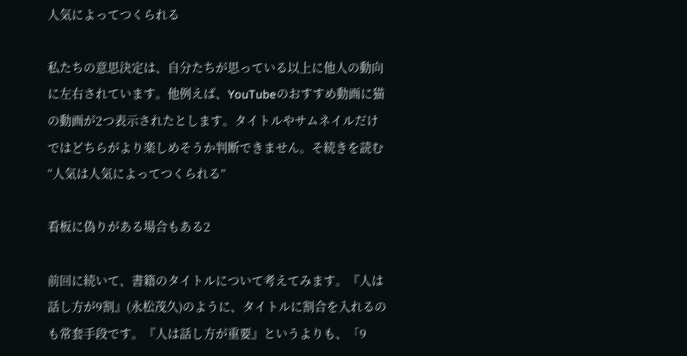人気によってつくられる

私たちの意思決定は、自分たちが思っている以上に他人の動向に左右されています。他例えば、YouTubeのおすすめ動画に猫の動画が2つ表示されたとします。タイトルやサムネイルだけではどちらがより楽しめそうか判断できません。そ続きを読む “人気は人気によってつくられる”

看板に偽りがある場合もある2

前回に続いて、書籍のタイトルについて考えてみます。『人は話し方が9割』(永松茂久)のように、タイトルに割合を入れるのも常套手段です。『人は話し方が重要』というよりも、「9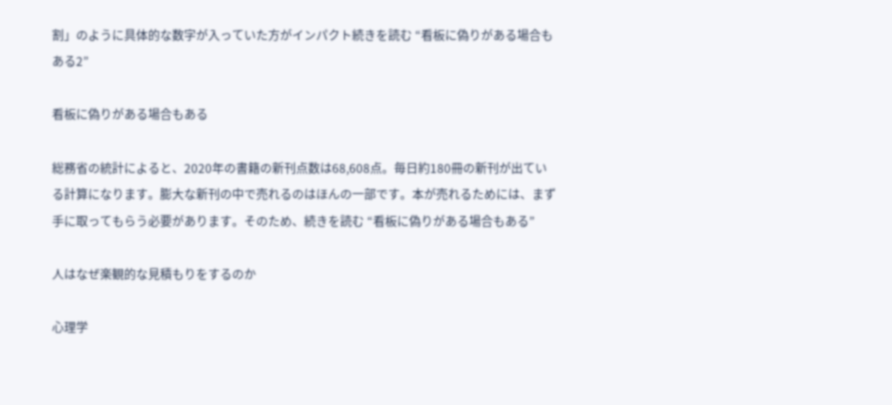割」のように具体的な数字が入っていた方がインパクト続きを読む “看板に偽りがある場合もある2”

看板に偽りがある場合もある

総務省の統計によると、2020年の書籍の新刊点数は68,608点。毎日約180冊の新刊が出ている計算になります。膨大な新刊の中で売れるのはほんの一部です。本が売れるためには、まず手に取ってもらう必要があります。そのため、続きを読む “看板に偽りがある場合もある”

人はなぜ楽観的な見積もりをするのか

心理学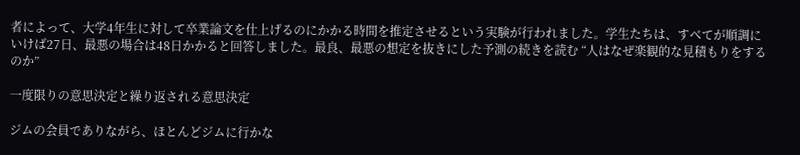者によって、大学4年生に対して卒業論文を仕上げるのにかかる時間を推定させるという実験が行われました。学生たちは、すべてが順調にいけば27日、最悪の場合は48日かかると回答しました。最良、最悪の想定を抜きにした予測の続きを読む “人はなぜ楽観的な見積もりをするのか”

一度限りの意思決定と繰り返される意思決定

ジムの会員でありながら、ほとんどジムに行かな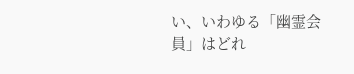い、いわゆる「幽霊会員」はどれ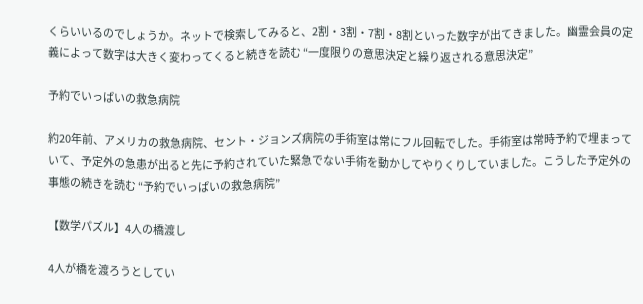くらいいるのでしょうか。ネットで検索してみると、2割・3割・7割・8割といった数字が出てきました。幽霊会員の定義によって数字は大きく変わってくると続きを読む “一度限りの意思決定と繰り返される意思決定”

予約でいっぱいの救急病院

約20年前、アメリカの救急病院、セント・ジョンズ病院の手術室は常にフル回転でした。手術室は常時予約で埋まっていて、予定外の急患が出ると先に予約されていた緊急でない手術を動かしてやりくりしていました。こうした予定外の事態の続きを読む “予約でいっぱいの救急病院”

【数学パズル】4人の橋渡し

4人が橋を渡ろうとしてい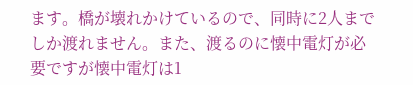ます。橋が壊れかけているので、同時に2人までしか渡れません。また、渡るのに懐中電灯が必要ですが懐中電灯は1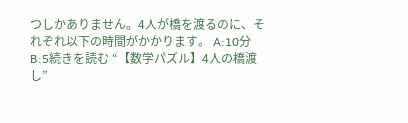つしかありません。4人が橋を渡るのに、それぞれ以下の時間がかかります。 A:10分 B:5続きを読む “【数学パズル】4人の橋渡し”